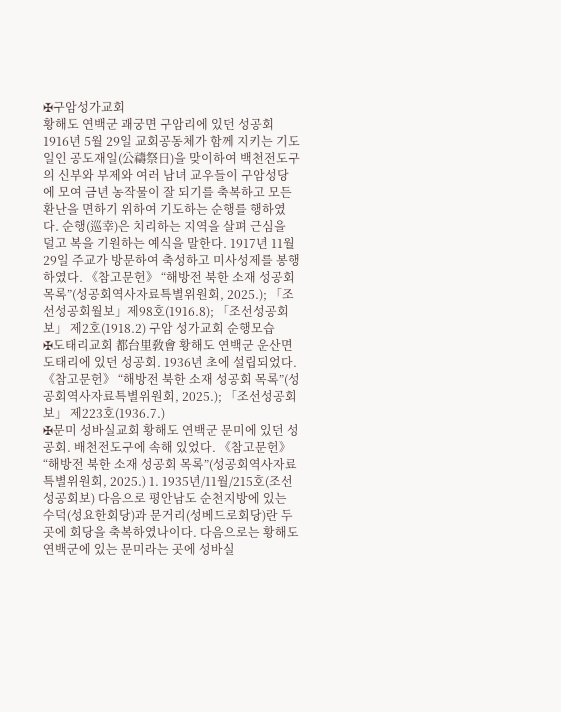✠구암성가교회
황해도 연백군 괘궁면 구암리에 있던 성공회 1916년 5월 29일 교회공동체가 함께 지키는 기도일인 공도재일(公禱祭日)을 맞이하여 백천전도구의 신부와 부제와 여러 남녀 교우들이 구암성당에 모여 금년 농작물이 잘 되기를 축복하고 모든 환난을 면하기 위하여 기도하는 순행를 행하였다. 순행(巡幸)은 치리하는 지역을 살펴 근심을 덜고 복을 기원하는 예식을 말한다. 1917년 11월 29일 주교가 방문하여 축성하고 미사성제를 봉행하였다. 《참고문헌》 “해방전 북한 소재 성공회 목록”(성공회역사자료특별위원회, 2025.); 「조선성공회월보」제98호(1916.8); 「조선성공회보」 제2호(1918.2) 구암 성가교회 순행모습
✠도태리교회 都台里敎會 황해도 연백군 운산면 도태리에 있던 성공회. 1936년 초에 설립되었다. 《참고문헌》 “해방전 북한 소재 성공회 목록”(성공회역사자료특별위원회, 2025.); 「조선성공회보」 제223호(1936.7.)
✠문미 성바실교회 황해도 연백군 문미에 있던 성공회. 배천전도구에 속해 있었다. 《참고문헌》 “해방전 북한 소재 성공회 목록”(성공회역사자료특별위원회, 2025.) 1. 1935년/11월/215호(조선성공회보) 다음으로 평안남도 순천지방에 있는 수덕(성요한회당)과 문거리(성베드로회당)란 두 곳에 회당을 축복하였나이다. 다음으로는 황해도 연백군에 있는 문미라는 곳에 성바실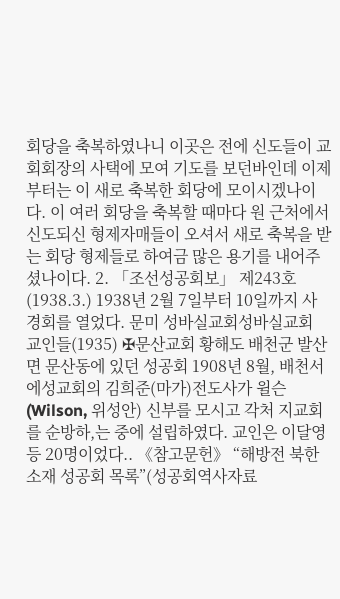회당을 축복하였나니 이곳은 전에 신도들이 교회회장의 사택에 모여 기도를 보던바인데 이제부터는 이 새로 축복한 회당에 모이시겠나이다. 이 여러 회당을 축복할 때마다 원 근처에서 신도되신 형제자매들이 오셔서 새로 축복을 받는 회당 형제들로 하여금 많은 용기를 내어주셨나이다. 2. 「조선성공회보」 제243호(1938.3.) 1938년 2월 7일부터 10일까지 사경회를 열었다. 문미 성바실교회성바실교회 교인들(1935) ✠문산교회 황해도 배천군 발산면 문산동에 있던 성공회 1908년 8월, 배천서에성교회의 김희준(마가)전도사가 윌슨(Wilson, 위성안) 신부를 모시고 각처 지교회를 순방하,는 중에 설립하였다. 교인은 이달영 등 20명이었다.. 《참고문헌》 “해방전 북한 소재 성공회 목록”(성공회역사자료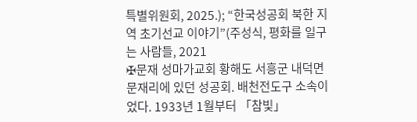특별위원회, 2025.); “한국성공회 북한 지역 초기선교 이야기”(주성식, 평화를 일구는 사람들, 2021
✠문재 성마가교회 황해도 서흥군 내덕면 문재리에 있던 성공회. 배천전도구 소속이었다. 1933년 1월부터 「참빛」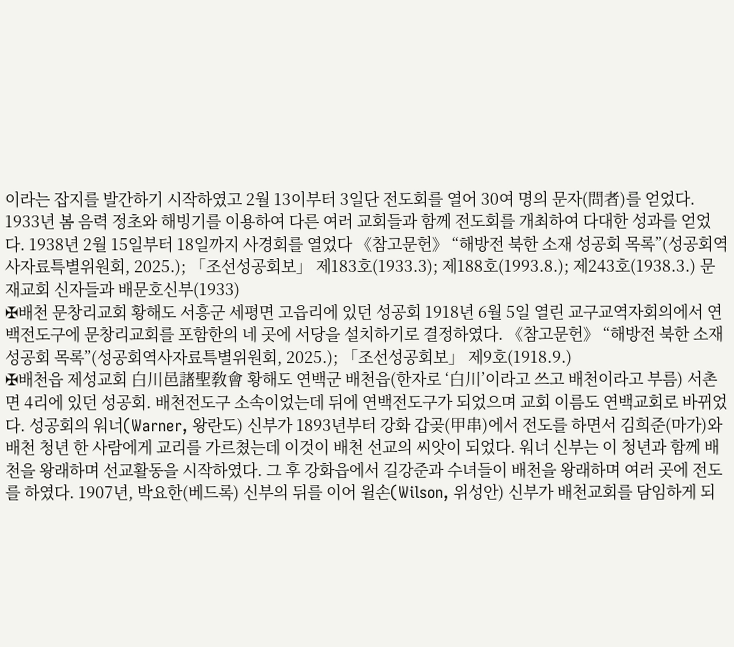이라는 잡지를 발간하기 시작하였고 2월 13이부터 3일단 전도회를 열어 30여 명의 문자(問者)를 얻었다. 1933년 봄 음력 정초와 해빙기를 이용하여 다른 여러 교회들과 함께 전도회를 개최하여 다대한 성과를 얻었다. 1938년 2월 15일부터 18일까지 사경회를 열었다 《참고문헌》 “해방전 북한 소재 성공회 목록”(성공회역사자료특별위원회, 2025.); 「조선성공회보」 제183호(1933.3); 제188호(1993.8.); 제243호(1938.3.) 문재교회 신자들과 배문호신부(1933)
✠배천 문창리교회 황해도 서흥군 세평면 고읍리에 있던 성공회 1918년 6월 5일 열린 교구교역자회의에서 연백전도구에 문창리교회를 포함한의 네 곳에 서당을 설치하기로 결정하였다. 《참고문헌》 “해방전 북한 소재 성공회 목록”(성공회역사자료특별위원회, 2025.); 「조선성공회보」 제9호(1918.9.)
✠배천읍 제성교회 白川邑諸聖敎會 황해도 연백군 배천읍(한자로 ‘白川’이라고 쓰고 배천이라고 부름) 서촌면 4리에 있던 성공회. 배천전도구 소속이었는데 뒤에 연백전도구가 되었으며 교회 이름도 연백교회로 바뀌었다. 성공회의 워너(Warner, 왕란도) 신부가 1893년부터 강화 갑곶(甲串)에서 전도를 하면서 김희준(마가)와 배천 청년 한 사람에게 교리를 가르쳤는데 이것이 배천 선교의 씨앗이 되었다. 워너 신부는 이 청년과 함께 배천을 왕래하며 선교활동을 시작하였다. 그 후 강화읍에서 길강준과 수녀들이 배천을 왕래하며 여러 곳에 전도를 하였다. 1907년, 박요한(베드록) 신부의 뒤를 이어 윌손(Wilson, 위성안) 신부가 배천교회를 담임하게 되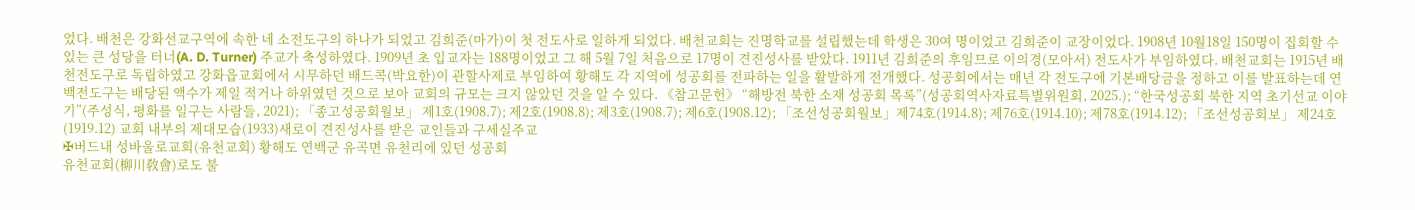었다. 배천은 강화선교구역에 속한 네 소전도구의 하나가 되었고 김희준(마가)이 첫 전도사로 일하게 되었다. 배천교회는 진명학교를 설립했는데 학생은 30여 명이었고 김희준이 교장이었다. 1908년 10월18일 150명이 집회할 수 있는 큰 성당을 터너(A. D. Turner) 주교가 축성하였다. 1909년 초 입교자는 188명이었고 그 해 5월 7일 처음으로 17명이 견진성사를 받았다. 1911년 김희준의 후임므로 이의경(모아서) 전도사가 부임하였다. 배천교회는 1915년 배천전도구로 독립하였고 강화읍교회에서 시무하던 배드콕(박요한)이 관할사제로 부임하여 황해도 각 지역에 성공회를 전파하는 일을 활발하게 전개했다. 성공회에서는 매년 각 전도구에 기본배당금을 정하고 이를 발표하는데 연백전도구는 배당된 액수가 제일 적거나 하위였던 것으로 보아 교회의 규모는 크지 않았던 것을 알 수 있다. 《참고문헌》 “해방전 북한 소재 성공회 목록”(성공회역사자료특별위원회, 2025.); “한국성공회 북한 지역 초기선교 이야기”(주성식, 평화를 일구는 사람들, 2021); 「종고성공회월보」 제1호(1908.7); 제2호(1908.8); 제3호(1908.7); 제6호(1908.12); 「조선성공회월보」제74호(1914.8); 제76호(1914.10); 제78호(1914.12); 「조선성공회보」 제24호(1919.12) 교회 내부의 제대모습(1933)새로이 견진성사를 받은 교인들과 구세실주교
✠버드내 성바울로교회(유천교회) 황해도 연백군 유곡면 유천리에 있던 성공회
유천교회(柳川敎會)로도 불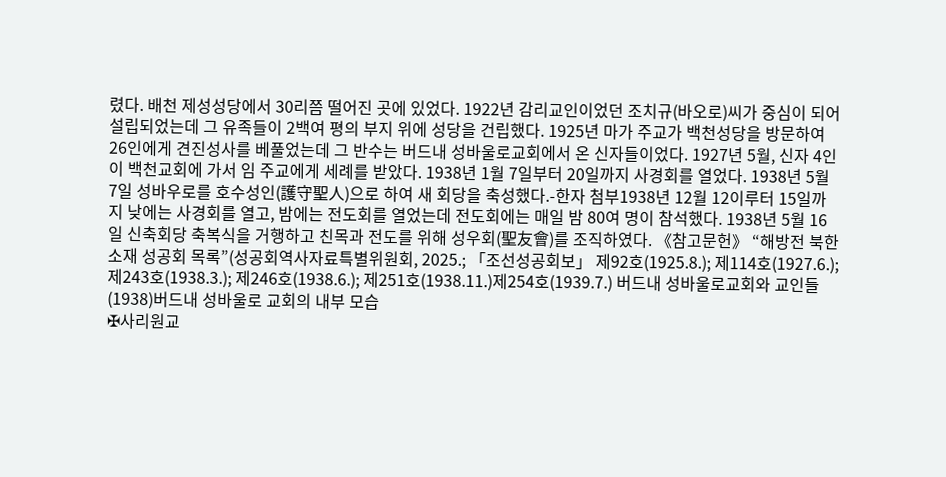렸다. 배천 제성성당에서 30리쯤 떨어진 곳에 있었다. 1922년 감리교인이었던 조치규(바오로)씨가 중심이 되어 설립되었는데 그 유족들이 2백여 평의 부지 위에 성당을 건립했다. 1925년 마가 주교가 백천성당을 방문하여 26인에게 견진성사를 베풀었는데 그 반수는 버드내 성바울로교회에서 온 신자들이었다. 1927년 5월, 신자 4인이 백천교회에 가서 임 주교에게 세례를 받았다. 1938년 1월 7일부터 20일까지 사경회를 열었다. 1938년 5월 7일 성바우로를 호수성인(護守聖人)으로 하여 새 회당을 축성했다.-한자 첨부1938년 12월 12이루터 15일까지 낮에는 사경회를 열고, 밤에는 전도회를 열었는데 전도회에는 매일 밤 80여 명이 참석했다. 1938년 5월 16일 신축회당 축복식을 거행하고 친목과 전도를 위해 성우회(聖友會)를 조직하였다. 《참고문헌》 “해방전 북한 소재 성공회 목록”(성공회역사자료특별위원회, 2025.; 「조선성공회보」 제92호(1925.8.); 제114호(1927.6.); 제243호(1938.3.); 제246호(1938.6.); 제251호(1938.11.)제254호(1939.7.) 버드내 성바울로교회와 교인들(1938)버드내 성바울로 교회의 내부 모습
✠사리원교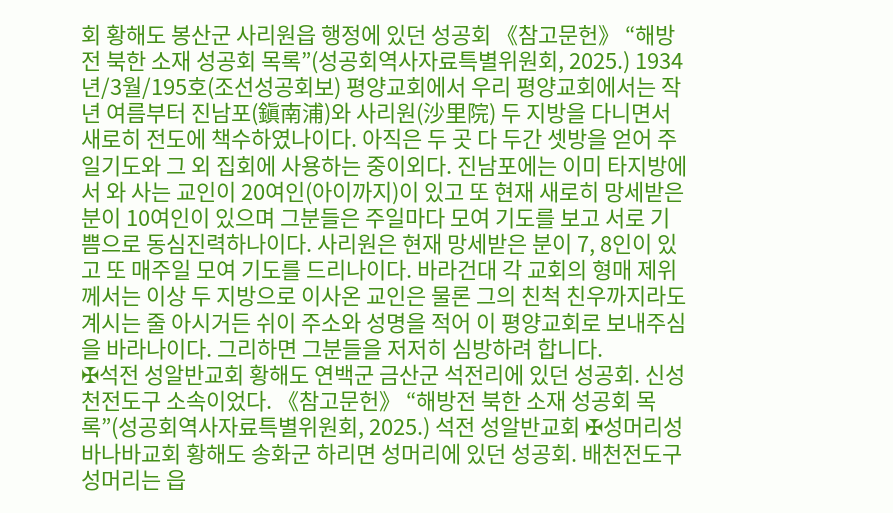회 황해도 봉산군 사리원읍 행정에 있던 성공회 《참고문헌》 “해방전 북한 소재 성공회 목록”(성공회역사자료특별위원회, 2025.) 1934년/3월/195호(조선성공회보) 평양교회에서 우리 평양교회에서는 작년 여름부터 진남포(鎭南浦)와 사리원(沙里院) 두 지방을 다니면서 새로히 전도에 책수하였나이다. 아직은 두 곳 다 두간 셋방을 얻어 주일기도와 그 외 집회에 사용하는 중이외다. 진남포에는 이미 타지방에서 와 사는 교인이 20여인(아이까지)이 있고 또 현재 새로히 망세받은 분이 10여인이 있으며 그분들은 주일마다 모여 기도를 보고 서로 기쁨으로 동심진력하나이다. 사리원은 현재 망세받은 분이 7, 8인이 있고 또 매주일 모여 기도를 드리나이다. 바라건대 각 교회의 형매 제위께서는 이상 두 지방으로 이사온 교인은 물론 그의 친척 친우까지라도 계시는 줄 아시거든 쉬이 주소와 성명을 적어 이 평양교회로 보내주심을 바라나이다. 그리하면 그분들을 저저히 심방하려 합니다.
✠석전 성알반교회 황해도 연백군 금산군 석전리에 있던 성공회. 신성천전도구 소속이었다. 《참고문헌》 “해방전 북한 소재 성공회 목록”(성공회역사자료특별위원회, 2025.) 석전 성알반교회 ✠성머리성바나바교회 황해도 송화군 하리면 성머리에 있던 성공회. 배천전도구
성머리는 읍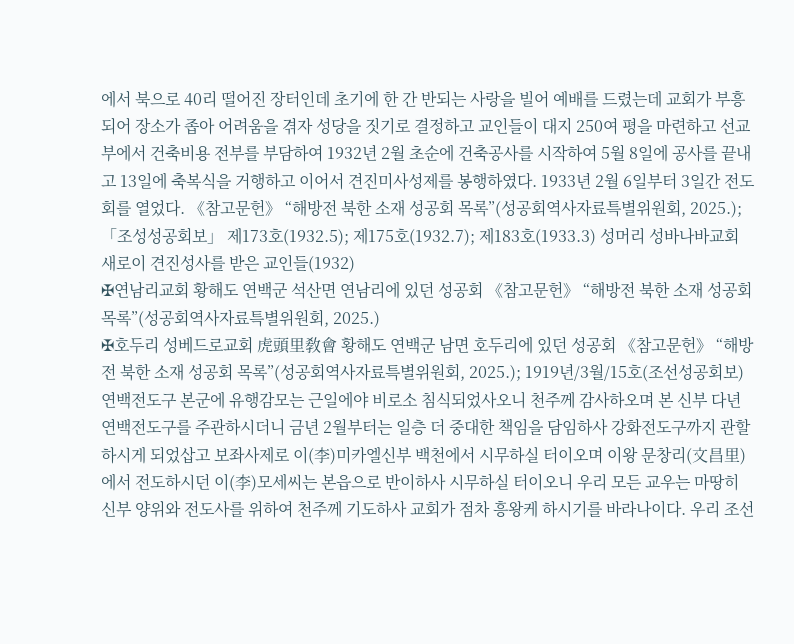에서 북으로 40리 떨어진 장터인데 초기에 한 간 반되는 사랑을 빌어 예배를 드렸는데 교회가 부흥되어 장소가 좁아 어려움을 겪자 성당을 짓기로 결정하고 교인들이 대지 250여 평을 마련하고 선교부에서 건축비용 전부를 부담하여 1932년 2월 초순에 건축공사를 시작하여 5월 8일에 공사를 끝내고 13일에 축복식을 거행하고 이어서 견진미사성제를 봉행하였다. 1933년 2월 6일부터 3일간 전도회를 열었다. 《참고문헌》 “해방전 북한 소재 성공회 목록”(성공회역사자료특별위원회, 2025.); 「조성성공회보」 제173호(1932.5); 제175호(1932.7); 제183호(1933.3) 성머리 성바나바교회 새로이 견진성사를 받은 교인들(1932)
✠연남리교회 황해도 연백군 석산면 연남리에 있던 성공회 《참고문헌》 “해방전 북한 소재 성공회 목록”(성공회역사자료특별위원회, 2025.)
✠호두리 성베드로교회 虎頭里敎會 황해도 연백군 남면 호두리에 있던 성공회 《참고문헌》 “해방전 북한 소재 성공회 목록”(성공회역사자료특별위원회, 2025.); 1919년/3월/15호(조선성공회보) 연백전도구 본군에 유행감모는 근일에야 비로소 침식되었사오니 천주께 감사하오며 본 신부 다년 연백전도구를 주관하시더니 금년 2월부터는 일층 더 중대한 책임을 담임하사 강화전도구까지 관할하시게 되었삽고 보좌사제로 이(李)미카엘신부 백천에서 시무하실 터이오며 이왕 문창리(文昌里)에서 전도하시던 이(李)모세씨는 본읍으로 반이하사 시무하실 터이오니 우리 모든 교우는 마땅히 신부 양위와 전도사를 위하여 천주께 기도하사 교회가 점차 흥왕케 하시기를 바라나이다. 우리 조선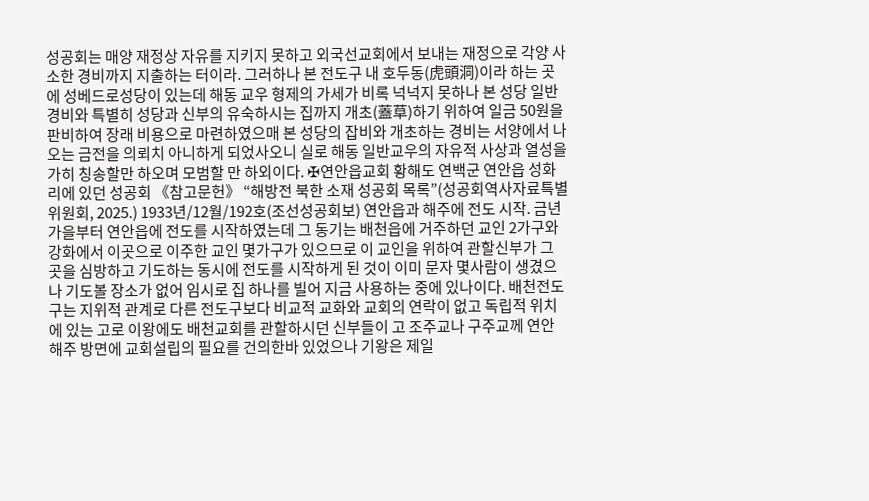성공회는 매양 재정상 자유를 지키지 못하고 외국선교회에서 보내는 재정으로 각양 사소한 경비까지 지출하는 터이라. 그러하나 본 전도구 내 호두동(虎頭洞)이라 하는 곳에 성베드로성당이 있는데 해동 교우 형제의 가세가 비록 넉넉지 못하나 본 성당 일반경비와 특별히 성당과 신부의 유숙하시는 집까지 개초(蓋草)하기 위하여 일금 50원을 판비하여 장래 비용으로 마련하였으매 본 성당의 잡비와 개초하는 경비는 서양에서 나오는 금전을 의뢰치 아니하게 되었사오니 실로 해동 일반교우의 자유적 사상과 열성을 가히 칭송할만 하오며 모범할 만 하외이다. ✠연안읍교회 황해도 연백군 연안읍 성화리에 있던 성공회 《참고문헌》 “해방전 북한 소재 성공회 목록”(성공회역사자료특별위원회, 2025.) 1933년/12월/192호(조선성공회보) 연안읍과 해주에 전도 시작. 금년 가을부터 연안읍에 전도를 시작하였는데 그 동기는 배천읍에 거주하던 교인 2가구와 강화에서 이곳으로 이주한 교인 몇가구가 있으므로 이 교인을 위하여 관할신부가 그 곳을 심방하고 기도하는 동시에 전도를 시작하게 된 것이 이미 문자 몇사람이 생겼으나 기도볼 장소가 없어 임시로 집 하나를 빌어 지금 사용하는 중에 있나이다. 배천전도구는 지위적 관계로 다른 전도구보다 비교적 교화와 교회의 연락이 없고 독립적 위치에 있는 고로 이왕에도 배천교회를 관할하시던 신부들이 고 조주교나 구주교께 연안 해주 방면에 교회설립의 필요를 건의한바 있었으나 기왕은 제일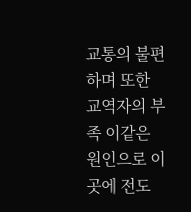교통의 불편하며 또한 교역자의 부족 이같은 원인으로 이곳에 전도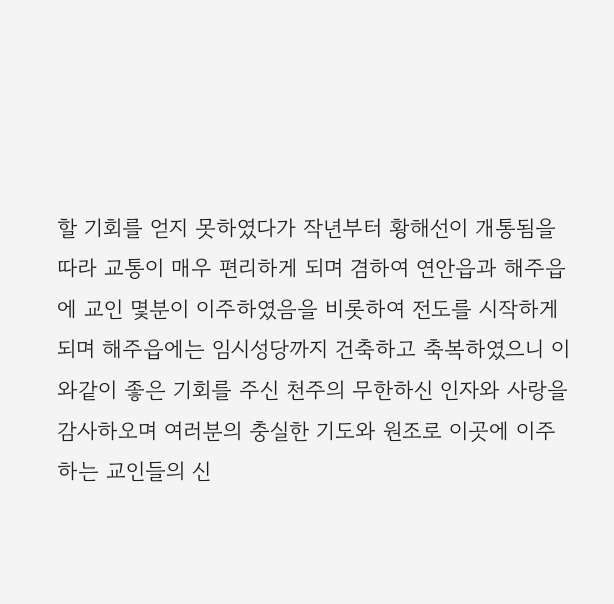할 기회를 얻지 못하였다가 작년부터 황해선이 개통됨을 따라 교통이 매우 편리하게 되며 겸하여 연안읍과 해주읍에 교인 몇분이 이주하였음을 비롯하여 전도를 시작하게 되며 해주읍에는 임시성당까지 건축하고 축복하였으니 이와같이 좋은 기회를 주신 천주의 무한하신 인자와 사랑을 감사하오며 여러분의 충실한 기도와 원조로 이곳에 이주하는 교인들의 신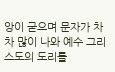앙이 굳으며 문자가 차차 많이 나와 예수 그리스도의 도리를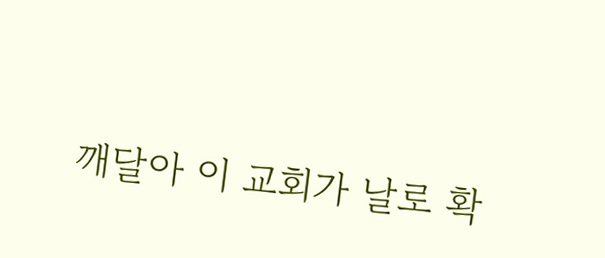깨달아 이 교회가 날로 확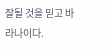잘될 것을 믿고 바라나이다.